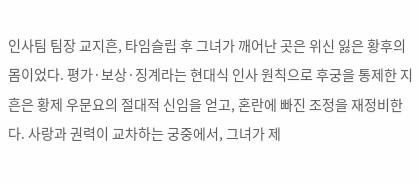인사팀 팀장 교지흔, 타임슬립 후 그녀가 깨어난 곳은 위신 잃은 황후의 몸이었다. 평가·보상·징계라는 현대식 인사 원칙으로 후궁을 통제한 지흔은 황제 우문요의 절대적 신임을 얻고, 혼란에 빠진 조정을 재정비한다. 사랑과 권력이 교차하는 궁중에서, 그녀가 제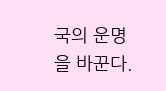국의 운명을 바꾼다.